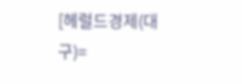[헤럴드경제(대구)=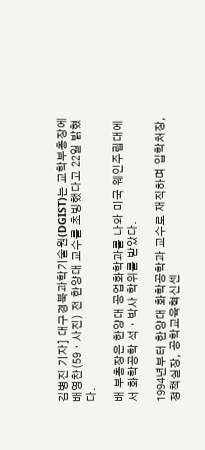김병진 기자] 대구경북과학기술원(DGIST)는 교학부총장에 배영찬(59ㆍ사진) 전 한양대 교수를 초빙했다고 22일 밝혔다.

배 부총장은 한양대 공업화학과를 나와 미국 웨인주립대에서 화학공학 석ㆍ박사 학위를 받았다.

1994년부터 한양대 화학공학과 교수로 재직하며 입학처장, 정책실장, 공학교육혁신센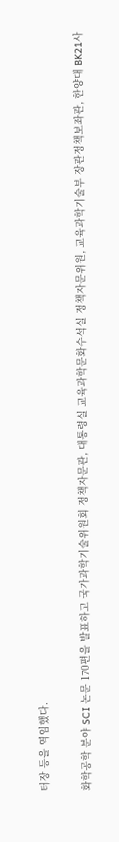터장 등을 역임했다.

화학공학 분야 SCI 논문 170편을 발표하고 국가과학기술위원회 정책자문관, 대통령실 교육과학문화수석실 정책자문위원, 교육과학기술부 장관정책보좌관, 한양대 BK21사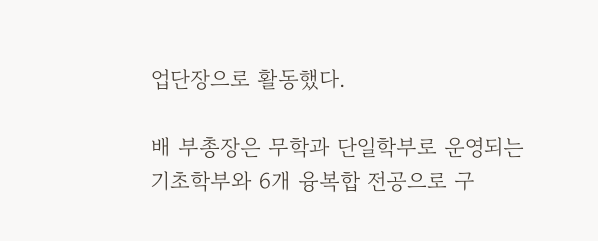업단장으로 활동했다.

배 부총장은 무학과 단일학부로 운영되는 기초학부와 6개 융복합 전공으로 구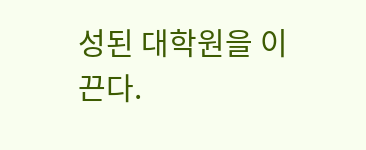성된 대학원을 이끈다.